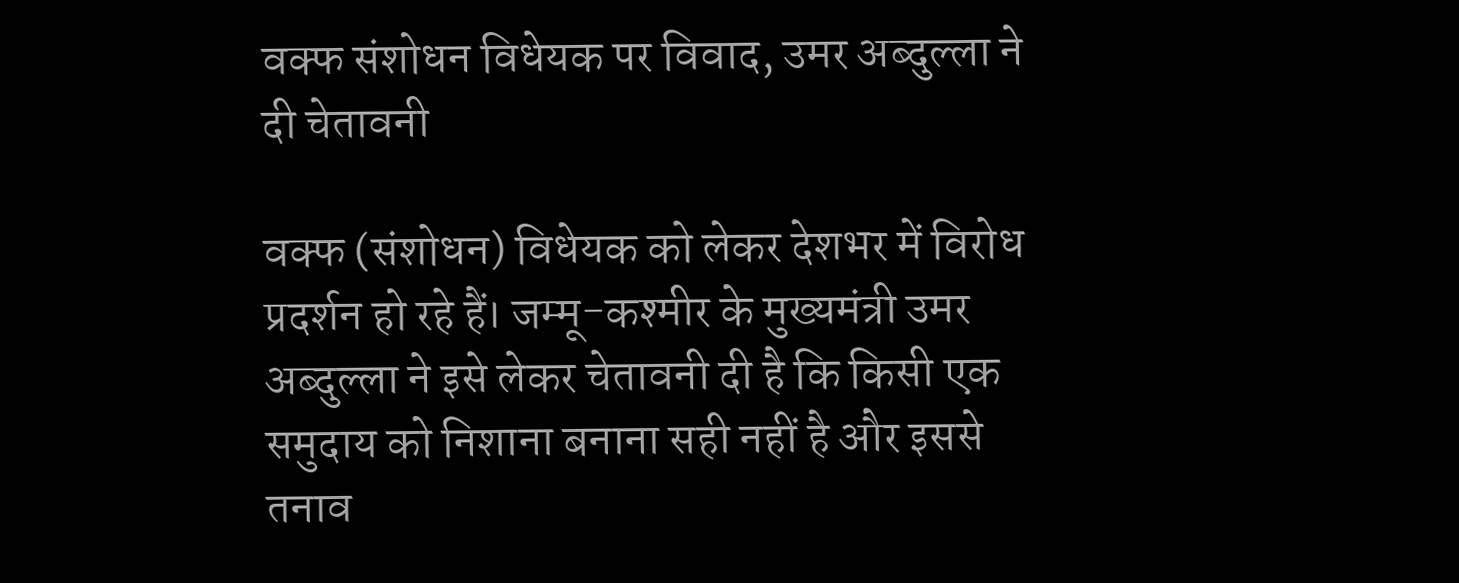वक्फ संशोधन विधेयक पर विवाद, उमर अब्दुल्ला ने दी चेतावनी

वक्फ (संशोधन) विधेयक को लेकर देशभर में विरोध प्रदर्शन हो रहे हैं। जम्मू-कश्मीर के मुख्यमंत्री उमर अब्दुल्ला ने इसे लेकर चेतावनी दी है कि किसी एक समुदाय को निशाना बनाना सही नहीं है और इससे तनाव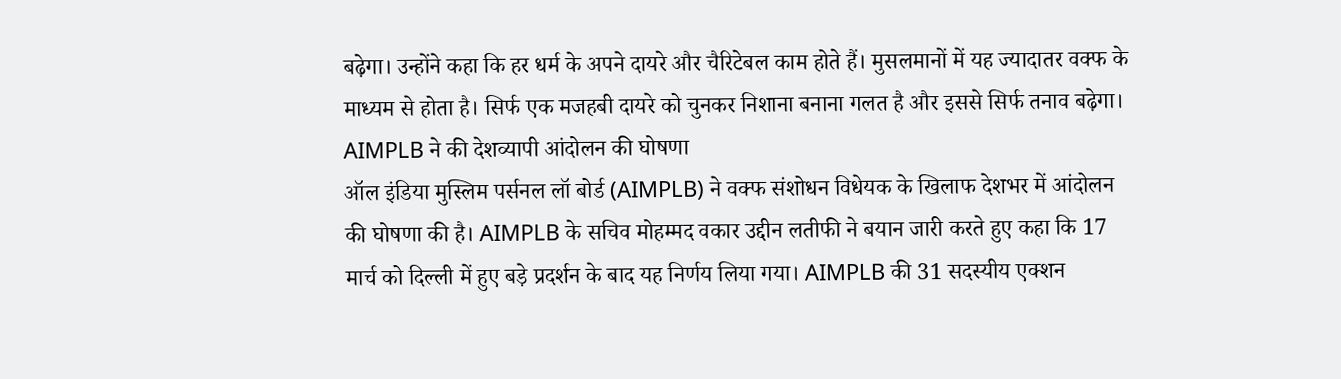बढ़ेगा। उन्होंने कहा कि हर धर्म के अपने दायरे और चैरिटेबल काम होते हैं। मुसलमानों में यह ज्यादातर वक्फ के माध्यम से होता है। सिर्फ एक मजहबी दायरे को चुनकर निशाना बनाना गलत है और इससे सिर्फ तनाव बढ़ेगा।
AIMPLB ने की देशव्यापी आंदोलन की घोषणा
ऑल इंडिया मुस्लिम पर्सनल लॉ बोर्ड (AIMPLB) ने वक्फ संशोधन विधेयक के खिलाफ देशभर में आंदोलन की घोषणा की है। AIMPLB के सचिव मोहम्मद वकार उद्दीन लतीफी ने बयान जारी करते हुए कहा कि 17 मार्च को दिल्ली में हुए बड़े प्रदर्शन के बाद यह निर्णय लिया गया। AIMPLB की 31 सदस्यीय एक्शन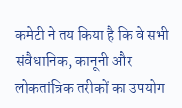कमेटी ने तय किया है कि वे सभी संवैधानिक, कानूनी और लोकतांत्रिक तरीकों का उपयोग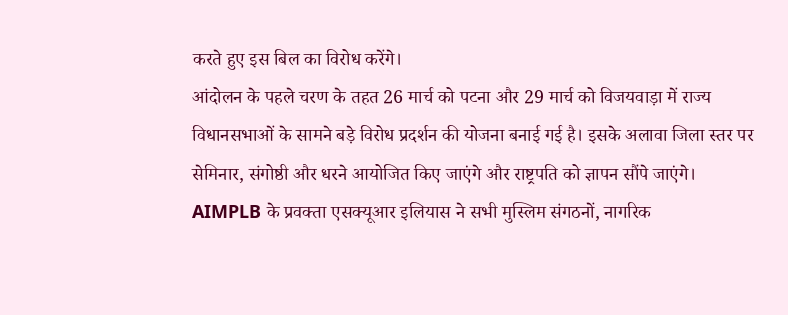करते हुए इस बिल का विरोध करेंगे।
आंदोलन के पहले चरण के तहत 26 मार्च को पटना और 29 मार्च को विजयवाड़ा में राज्य विधानसभाओं के सामने बड़े विरोध प्रदर्शन की योजना बनाई गई है। इसके अलावा जिला स्तर पर सेमिनार, संगोष्ठी और धरने आयोजित किए जाएंगे और राष्ट्रपति को ज्ञापन सौंपे जाएंगे। AIMPLB के प्रवक्ता एसक्यूआर इलियास ने सभी मुस्लिम संगठनों, नागरिक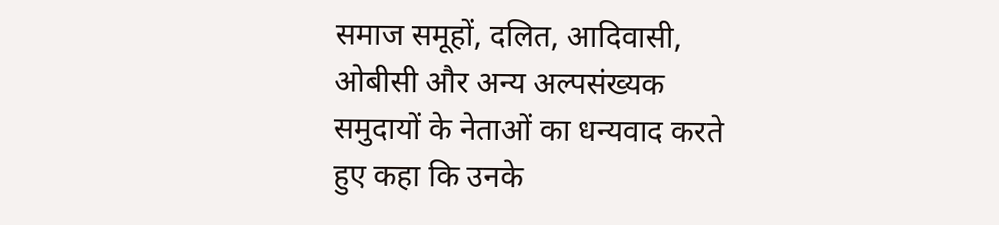समाज समूहों, दलित, आदिवासी, ओबीसी और अन्य अल्पसंख्यक समुदायों के नेताओं का धन्यवाद करते हुए कहा कि उनके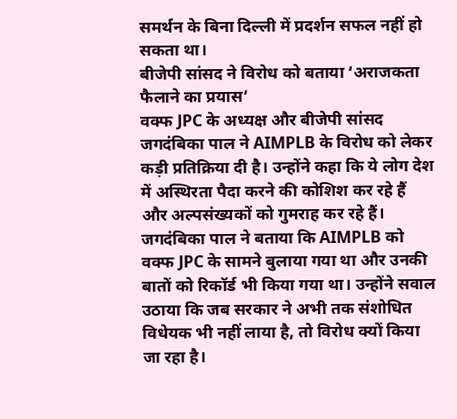समर्थन के बिना दिल्ली में प्रदर्शन सफल नहीं हो सकता था।
बीजेपी सांसद ने विरोध को बताया ‘अराजकता फैलाने का प्रयास’
वक्फ JPC के अध्यक्ष और बीजेपी सांसद जगदंबिका पाल ने AIMPLB के विरोध को लेकर कड़ी प्रतिक्रिया दी है। उन्होंने कहा कि ये लोग देश में अस्थिरता पैदा करने की कोशिश कर रहे हैं और अल्पसंख्यकों को गुमराह कर रहे हैं।
जगदंबिका पाल ने बताया कि AIMPLB को वक्फ JPC के सामने बुलाया गया था और उनकी बातों को रिकॉर्ड भी किया गया था। उन्होंने सवाल उठाया कि जब सरकार ने अभी तक संशोधित विधेयक भी नहीं लाया है, तो विरोध क्यों किया जा रहा है।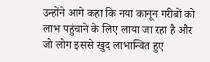उन्होंने आगे कहा कि नया कानून गरीबों को लाभ पहुंचाने के लिए लाया जा रहा है और जो लोग इससे खुद लाभान्वित हुए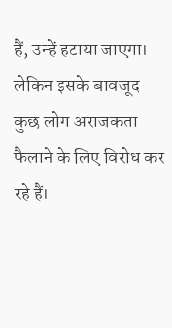हैं, उन्हें हटाया जाएगा। लेकिन इसके बावजूद कुछ लोग अराजकता फैलाने के लिए विरोध कर रहे हैं।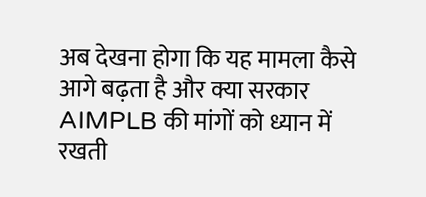अब देखना होगा कि यह मामला कैसे आगे बढ़ता है और क्या सरकार AIMPLB की मांगों को ध्यान में रखती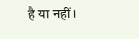है या नहीं।